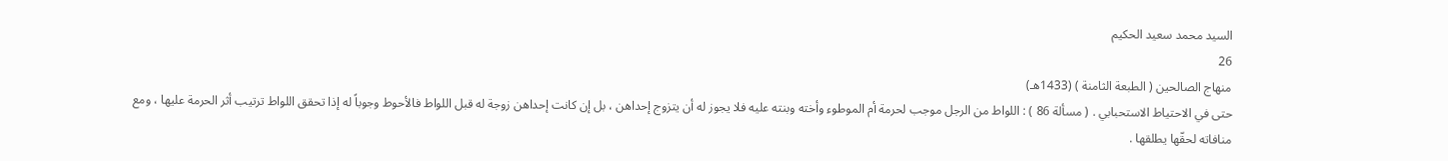السيد محمد سعيد الحكيم
26
منهاج الصالحين ( الطبعة الثامنة ) (1433هـ)
حتى في الاحتياط الاستحبابي . ( مسألة 86 ) : اللواط من الرجل موجب لحرمة أم الموطوء وأخته وبنته عليه فلا يجوز له أن يتزوج إحداهن ، بل إن كانت إحداهن زوجة له قبل اللواط فالأحوط وجوباً له إذا تحقق اللواط ترتيب أثر الحرمة عليها ، ومع منافاته لحقّها يطلقها .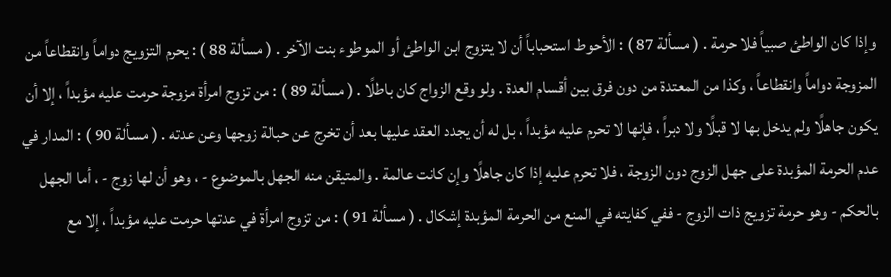وإذا كان الواطئ صبياً فلا حرمة . ( مسألة 87 ) : الأحوط استحباباً أن لا يتزوج ابن الواطئ أو الموطوء بنت الآخر . ( مسألة 88 ) : يحرم التزويج دواماً وانقطاعاً من المزوجة دواماً وانقطاعاً ، وكذا من المعتدة من دون فرق بين أقسام العدة . ولو وقع الزواج كان باطلًا . ( مسألة 89 ) : من تزوج امرأة مزوجة حرمت عليه مؤبداً ، إلا أن يكون جاهلًا ولم يدخل بها لا قبلًا ولا دبراً ، فإنها لا تحرم عليه مؤبداً ، بل له أن يجدد العقد عليها بعد أن تخرج عن حبالة زوجها وعن عدته . ( مسألة 90 ) : المدار في عدم الحرمة المؤبدة على جهل الزوج دون الزوجة ، فلا تحرم عليه إذا كان جاهلًا وإن كانت عالمة . والمتيقن منه الجهل بالموضوع - ، وهو أن لها زوج - ، أما الجهل بالحكم - وهو حرمة تزويج ذات الزوج - ففي كفايته في المنع من الحرمة المؤبدة إشكال . ( مسألة 91 ) : من تزوج امرأة في عدتها حرمت عليه مؤبداً ، إلا مع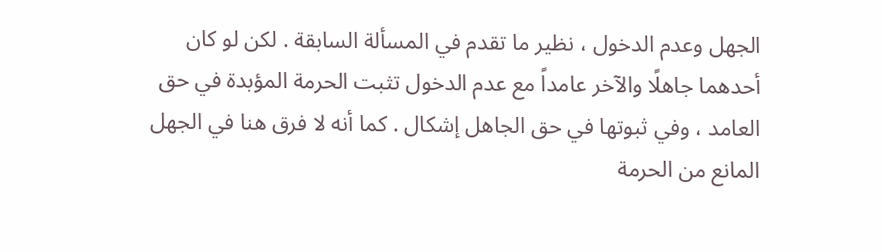الجهل وعدم الدخول ، نظير ما تقدم في المسألة السابقة . لكن لو كان أحدهما جاهلًا والآخر عامداً مع عدم الدخول تثبت الحرمة المؤبدة في حق العامد ، وفي ثبوتها في حق الجاهل إشكال . كما أنه لا فرق هنا في الجهل المانع من الحرمة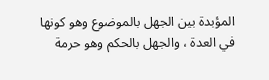المؤبدة بين الجهل بالموضوع وهو كونها في العدة ، والجهل بالحكم وهو حرمة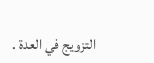التزويج في العدة .